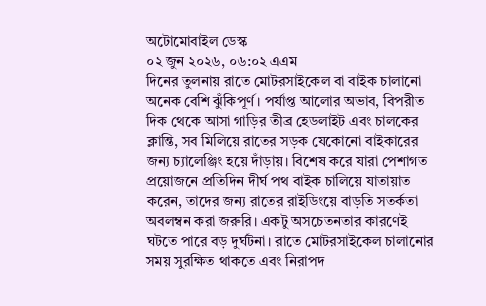অটোমোবাইল ডেস্ক
০২ জুন ২০২৬, ০৬:০২ এএম
দিনের তুলনায় রাতে মোটরসাইকেল বা বাইক চালানো অনেক বেশি ঝুঁকিপূর্ণ। পর্যাপ্ত আলোর অভাব, বিপরীত দিক থেকে আসা গাড়ির তীব্র হেডলাইট এবং চালকের ক্লান্তি, সব মিলিয়ে রাতের সড়ক যেকোনো বাইকারের জন্য চ্যালেঞ্জিং হয়ে দাঁড়ায়। বিশেষ করে যারা পেশাগত প্রয়োজনে প্রতিদিন দীর্ঘ পথ বাইক চালিয়ে যাতায়াত করেন, তাদের জন্য রাতের রাইডিংয়ে বাড়তি সতর্কতা অবলম্বন করা জরুরি। একটু অসচেতনতার কারণেই ঘটতে পারে বড় দুর্ঘটনা। রাতে মোটরসাইকেল চালানোর সময় সুরক্ষিত থাকতে এবং নিরাপদ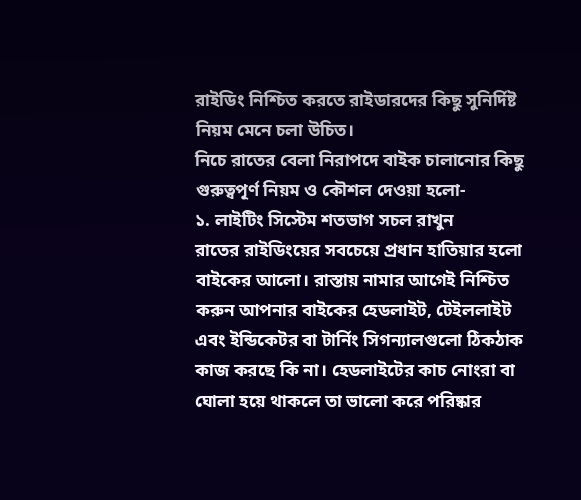রাইডিং নিশ্চিত করতে রাইডারদের কিছু সুনির্দিষ্ট নিয়ম মেনে চলা উচিত।
নিচে রাতের বেলা নিরাপদে বাইক চালানোর কিছু গুরুত্বপূর্ণ নিয়ম ও কৌশল দেওয়া হলো-
১. লাইটিং সিস্টেম শতভাগ সচল রাখুন
রাতের রাইডিংয়ের সবচেয়ে প্রধান হাতিয়ার হলো বাইকের আলো। রাস্তায় নামার আগেই নিশ্চিত করুন আপনার বাইকের হেডলাইট, টেইললাইট এবং ইন্ডিকেটর বা টার্নিং সিগন্যালগুলো ঠিকঠাক কাজ করছে কি না। হেডলাইটের কাচ নোংরা বা ঘোলা হয়ে থাকলে তা ভালো করে পরিষ্কার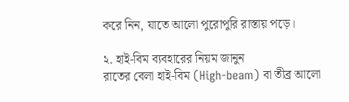করে নিন, যাতে আলো পুরোপুরি রাস্তায় পড়ে।

২. হাই-বিম ব্যবহারের নিয়ম জানুন
রাতের বেলা হাই-বিম (High-beam) বা তীব্র আলো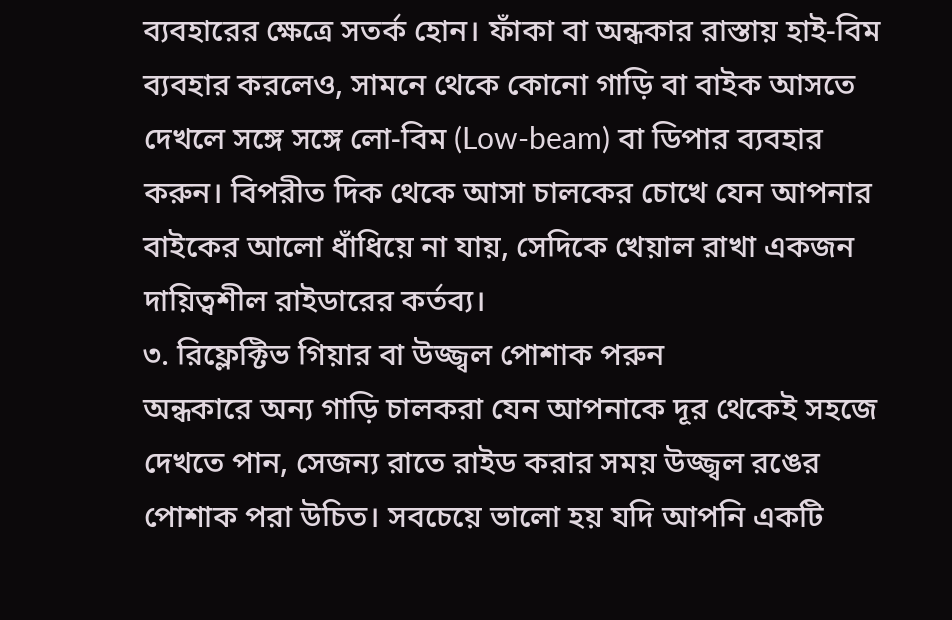ব্যবহারের ক্ষেত্রে সতর্ক হোন। ফাঁকা বা অন্ধকার রাস্তায় হাই-বিম ব্যবহার করলেও, সামনে থেকে কোনো গাড়ি বা বাইক আসতে দেখলে সঙ্গে সঙ্গে লো-বিম (Low-beam) বা ডিপার ব্যবহার করুন। বিপরীত দিক থেকে আসা চালকের চোখে যেন আপনার বাইকের আলো ধাঁধিয়ে না যায়, সেদিকে খেয়াল রাখা একজন দায়িত্বশীল রাইডারের কর্তব্য।
৩. রিফ্লেক্টিভ গিয়ার বা উজ্জ্বল পোশাক পরুন
অন্ধকারে অন্য গাড়ি চালকরা যেন আপনাকে দূর থেকেই সহজে দেখতে পান, সেজন্য রাতে রাইড করার সময় উজ্জ্বল রঙের পোশাক পরা উচিত। সবচেয়ে ভালো হয় যদি আপনি একটি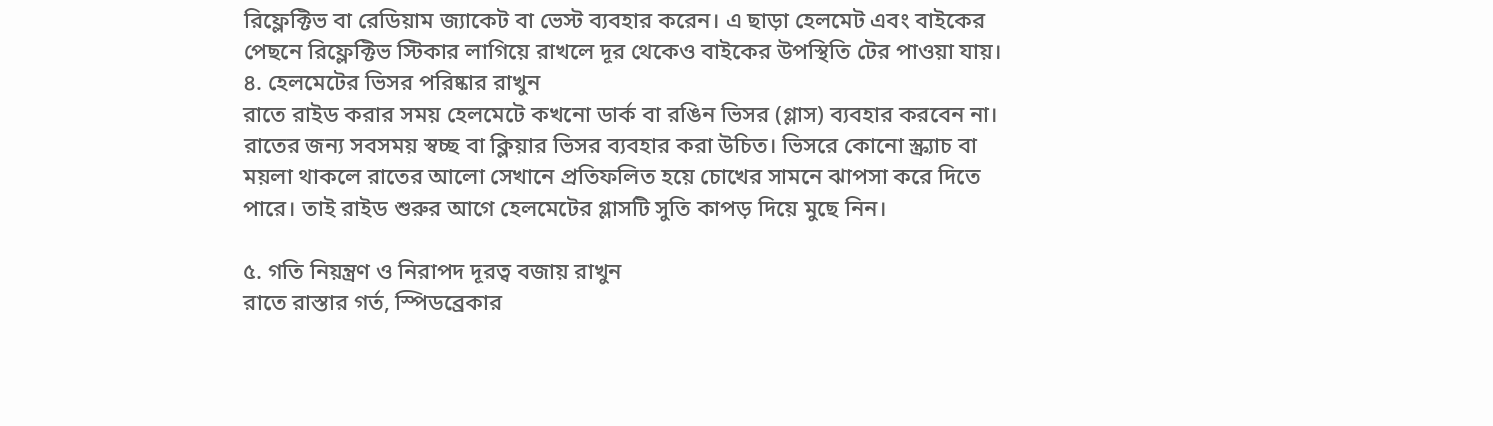রিফ্লেক্টিভ বা রেডিয়াম জ্যাকেট বা ভেস্ট ব্যবহার করেন। এ ছাড়া হেলমেট এবং বাইকের পেছনে রিফ্লেক্টিভ স্টিকার লাগিয়ে রাখলে দূর থেকেও বাইকের উপস্থিতি টের পাওয়া যায়।
৪. হেলমেটের ভিসর পরিষ্কার রাখুন
রাতে রাইড করার সময় হেলমেটে কখনো ডার্ক বা রঙিন ভিসর (গ্লাস) ব্যবহার করবেন না। রাতের জন্য সবসময় স্বচ্ছ বা ক্লিয়ার ভিসর ব্যবহার করা উচিত। ভিসরে কোনো স্ক্র্যাচ বা ময়লা থাকলে রাতের আলো সেখানে প্রতিফলিত হয়ে চোখের সামনে ঝাপসা করে দিতে পারে। তাই রাইড শুরুর আগে হেলমেটের গ্লাসটি সুতি কাপড় দিয়ে মুছে নিন।

৫. গতি নিয়ন্ত্রণ ও নিরাপদ দূরত্ব বজায় রাখুন
রাতে রাস্তার গর্ত, স্পিডব্রেকার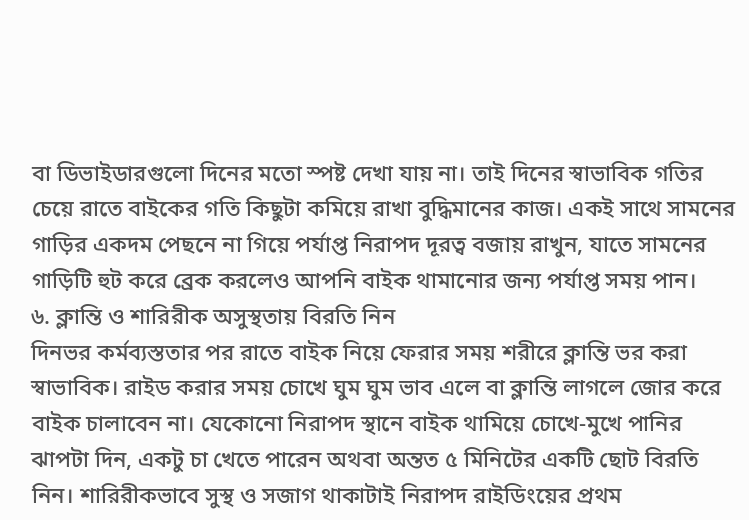বা ডিভাইডারগুলো দিনের মতো স্পষ্ট দেখা যায় না। তাই দিনের স্বাভাবিক গতির চেয়ে রাতে বাইকের গতি কিছুটা কমিয়ে রাখা বুদ্ধিমানের কাজ। একই সাথে সামনের গাড়ির একদম পেছনে না গিয়ে পর্যাপ্ত নিরাপদ দূরত্ব বজায় রাখুন, যাতে সামনের গাড়িটি হুট করে ব্রেক করলেও আপনি বাইক থামানোর জন্য পর্যাপ্ত সময় পান।
৬. ক্লান্তি ও শারিরীক অসুস্থতায় বিরতি নিন
দিনভর কর্মব্যস্ততার পর রাতে বাইক নিয়ে ফেরার সময় শরীরে ক্লান্তি ভর করা স্বাভাবিক। রাইড করার সময় চোখে ঘুম ঘুম ভাব এলে বা ক্লান্তি লাগলে জোর করে বাইক চালাবেন না। যেকোনো নিরাপদ স্থানে বাইক থামিয়ে চোখে-মুখে পানির ঝাপটা দিন, একটু চা খেতে পারেন অথবা অন্তত ৫ মিনিটের একটি ছোট বিরতি নিন। শারিরীকভাবে সুস্থ ও সজাগ থাকাটাই নিরাপদ রাইডিংয়ের প্রথম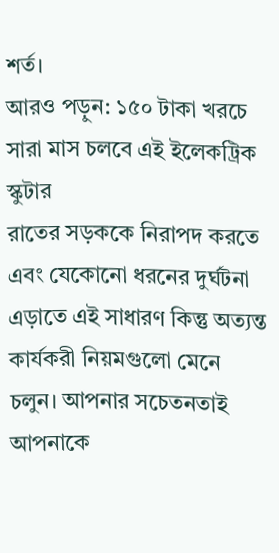শর্ত।
আরও পড়ুন: ১৫০ টাকা খরচে সারা মাস চলবে এই ইলেকট্রিক স্কুটার
রাতের সড়ককে নিরাপদ করতে এবং যেকোনো ধরনের দুর্ঘটনা এড়াতে এই সাধারণ কিন্তু অত্যন্ত কার্যকরী নিয়মগুলো মেনে চলুন। আপনার সচেতনতাই আপনাকে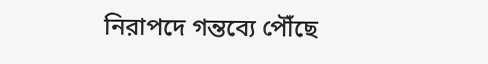নিরাপদে গন্তব্যে পৌঁছে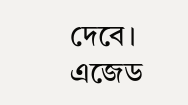দেবে।
এজেড